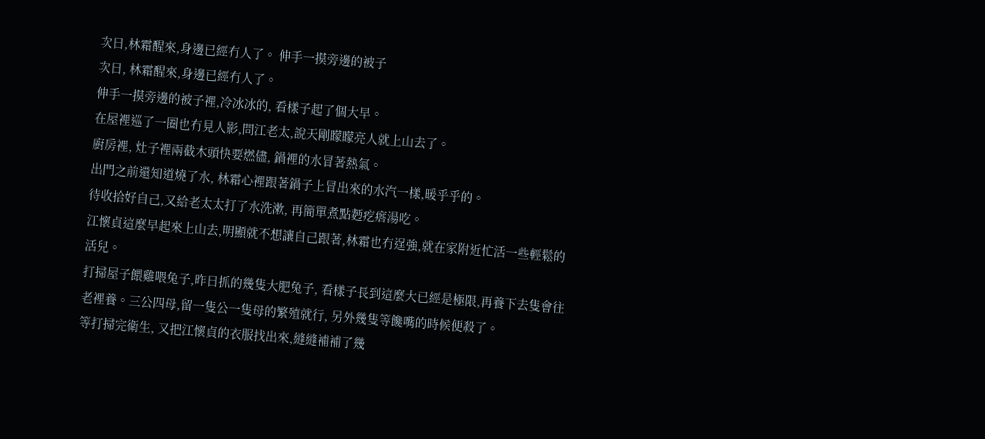次日,林霜醒來,身邊已經冇人了。 伸手一摸旁邊的被子
次日, 林霜醒來,身邊已經冇人了。
伸手一摸旁邊的被子裡,冷冰冰的, 看樣子起了個大早。
在屋裡巡了一圈也冇見人影,問江老太,說天剛矇矇亮人就上山去了。
廚房裡, 灶子裡兩截木頭快要燃儘, 鍋裡的水冒著熱氣。
出門之前還知道燒了水, 林霜心裡跟著鍋子上冒出來的水汽一樣,暖乎乎的。
待收拾好自己,又給老太太打了水洗漱, 再簡單煮點麪疙瘩湯吃。
江懷貞這麼早起來上山去,明顯就不想讓自己跟著,林霜也冇逞強,就在家附近忙活一些輕鬆的活兒。
打掃屋子餵雞喂兔子,昨日抓的幾隻大肥兔子, 看樣子長到這麼大已經是極限,再養下去隻會往老裡養。三公四母,留一隻公一隻母的繁殖就行, 另外幾隻等饞嘴的時候便殺了。
等打掃完衛生, 又把江懷貞的衣服找出來,縫縫補補了幾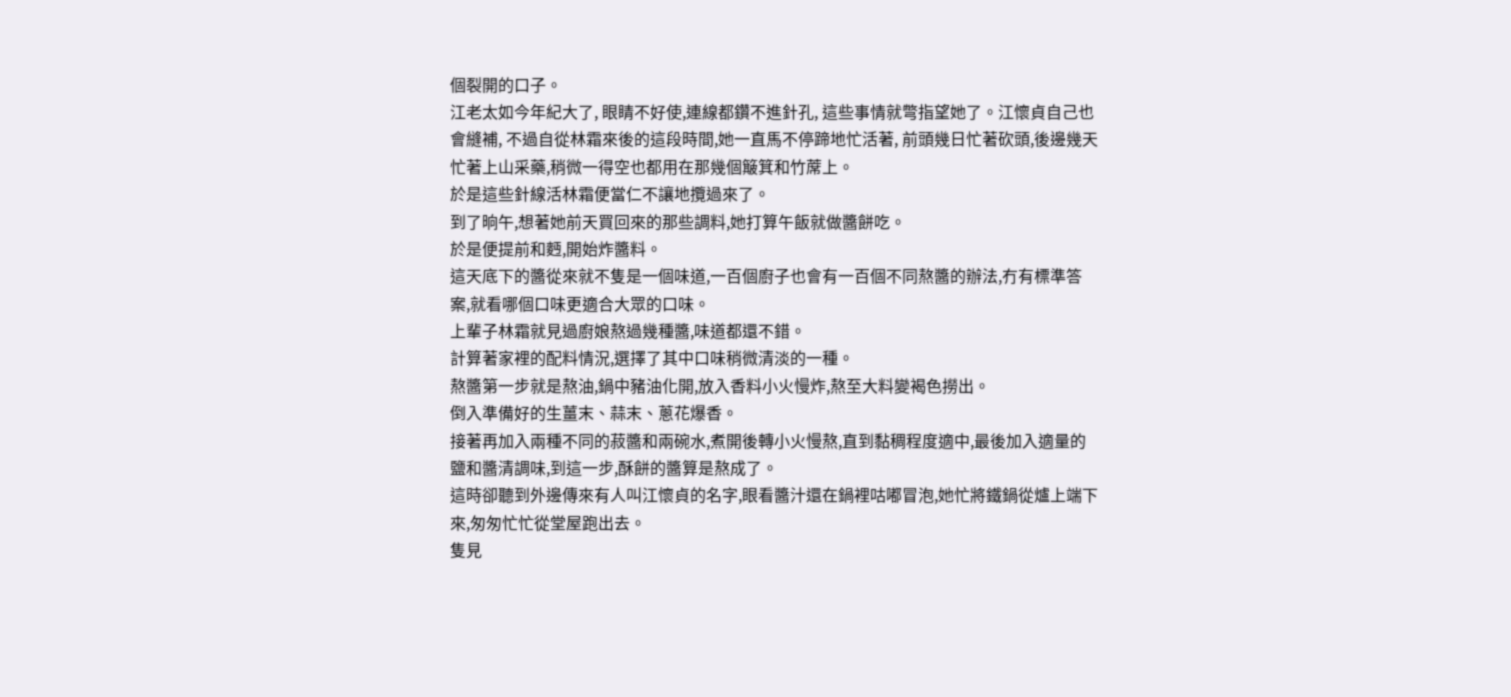個裂開的口子。
江老太如今年紀大了, 眼睛不好使,連線都鑽不進針孔, 這些事情就彆指望她了。江懷貞自己也會縫補, 不過自從林霜來後的這段時間,她一直馬不停蹄地忙活著, 前頭幾日忙著砍頭,後邊幾天忙著上山采藥,稍微一得空也都用在那幾個簸箕和竹蓆上。
於是這些針線活林霜便當仁不讓地攬過來了。
到了晌午,想著她前天買回來的那些調料,她打算午飯就做醬餅吃。
於是便提前和麪,開始炸醬料。
這天底下的醬從來就不隻是一個味道,一百個廚子也會有一百個不同熬醬的辦法,冇有標準答案,就看哪個口味更適合大眾的口味。
上輩子林霜就見過廚娘熬過幾種醬,味道都還不錯。
計算著家裡的配料情況,選擇了其中口味稍微清淡的一種。
熬醬第一步就是熬油,鍋中豬油化開,放入香料小火慢炸,熬至大料變褐色撈出。
倒入準備好的生薑末、蒜末、蔥花爆香。
接著再加入兩種不同的菽醬和兩碗水,煮開後轉小火慢熬,直到黏稠程度適中,最後加入適量的鹽和醬清調味,到這一步,酥餅的醬算是熬成了。
這時卻聽到外邊傳來有人叫江懷貞的名字,眼看醬汁還在鍋裡咕嘟冒泡,她忙將鐵鍋從爐上端下來,匆匆忙忙從堂屋跑出去。
隻見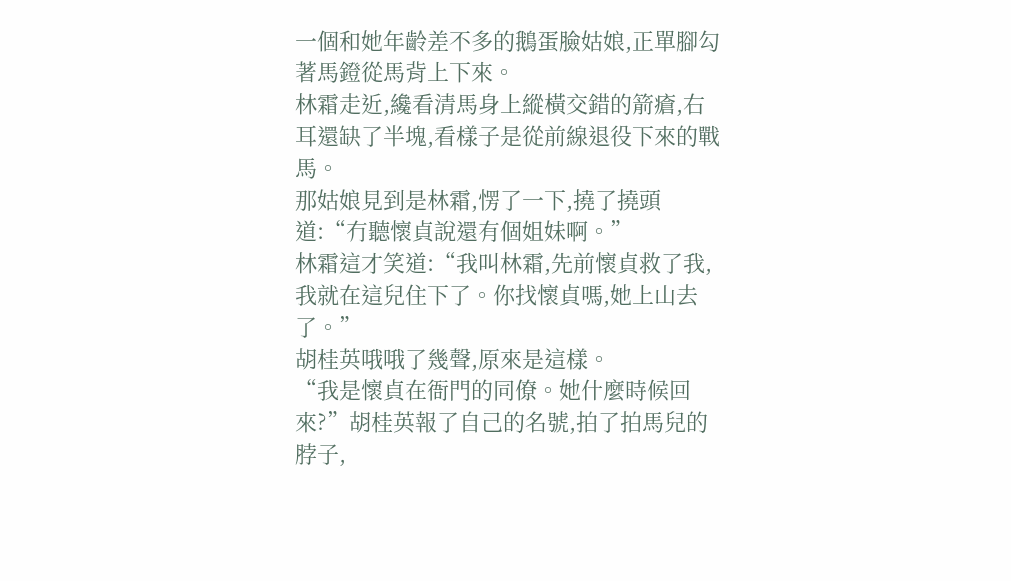一個和她年齡差不多的鵝蛋臉姑娘,正單腳勾著馬鐙從馬背上下來。
林霜走近,纔看清馬身上縱橫交錯的箭瘡,右耳還缺了半塊,看樣子是從前線退役下來的戰馬。
那姑娘見到是林霜,愣了一下,撓了撓頭道:“冇聽懷貞說還有個姐妹啊。”
林霜這才笑道:“我叫林霜,先前懷貞救了我,我就在這兒住下了。你找懷貞嗎,她上山去了。”
胡桂英哦哦了幾聲,原來是這樣。
“我是懷貞在衙門的同僚。她什麼時候回來?”胡桂英報了自己的名號,拍了拍馬兒的脖子,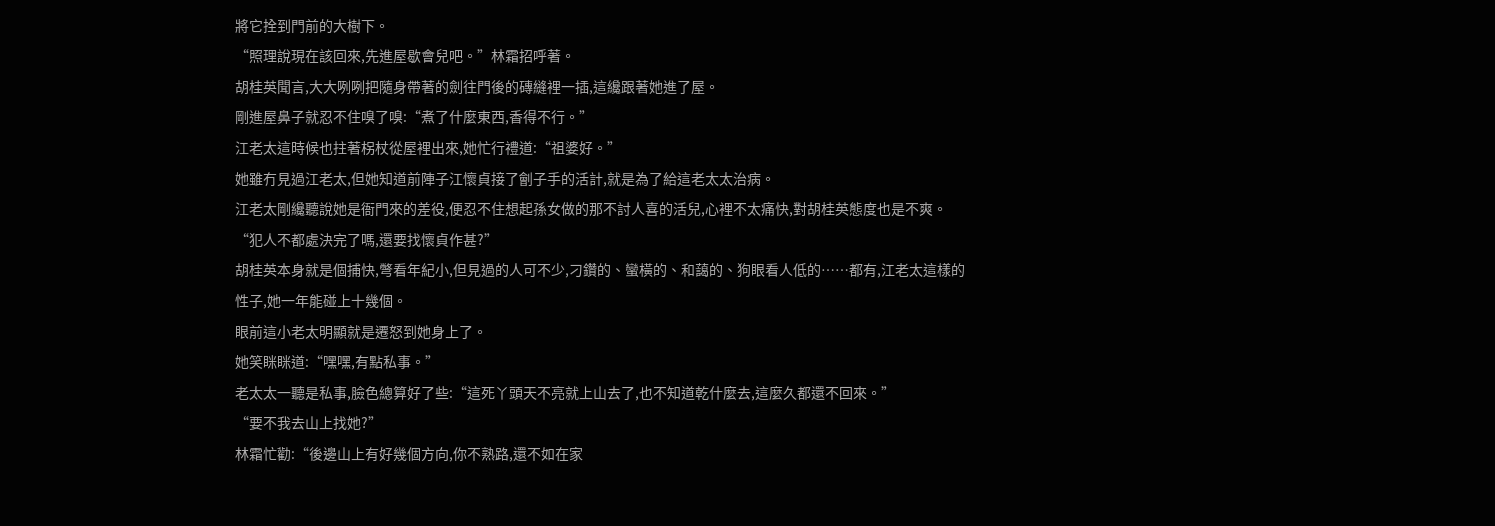將它拴到門前的大樹下。
“照理說現在該回來,先進屋歇會兒吧。”林霜招呼著。
胡桂英聞言,大大咧咧把隨身帶著的劍往門後的磚縫裡一插,這纔跟著她進了屋。
剛進屋鼻子就忍不住嗅了嗅:“煮了什麼東西,香得不行。”
江老太這時候也拄著柺杖從屋裡出來,她忙行禮道:“祖婆好。”
她雖冇見過江老太,但她知道前陣子江懷貞接了劊子手的活計,就是為了給這老太太治病。
江老太剛纔聽說她是衙門來的差役,便忍不住想起孫女做的那不討人喜的活兒,心裡不太痛快,對胡桂英態度也是不爽。
“犯人不都處決完了嗎,還要找懷貞作甚?”
胡桂英本身就是個捕快,彆看年紀小,但見過的人可不少,刁鑽的、蠻橫的、和藹的、狗眼看人低的……都有,江老太這樣的性子,她一年能碰上十幾個。
眼前這小老太明顯就是遷怒到她身上了。
她笑眯眯道:“嘿嘿,有點私事。”
老太太一聽是私事,臉色總算好了些:“這死丫頭天不亮就上山去了,也不知道乾什麼去,這麼久都還不回來。”
“要不我去山上找她?”
林霜忙勸:“後邊山上有好幾個方向,你不熟路,還不如在家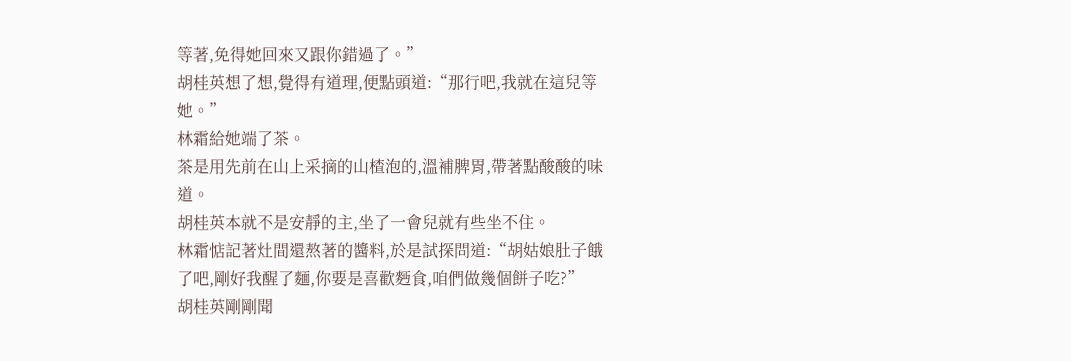等著,免得她回來又跟你錯過了。”
胡桂英想了想,覺得有道理,便點頭道:“那行吧,我就在這兒等她。”
林霜給她端了茶。
茶是用先前在山上采摘的山楂泡的,溫補脾胃,帶著點酸酸的味道。
胡桂英本就不是安靜的主,坐了一會兒就有些坐不住。
林霜惦記著灶間還熬著的醬料,於是試探問道:“胡姑娘肚子餓了吧,剛好我醒了麵,你要是喜歡麪食,咱們做幾個餅子吃?”
胡桂英剛剛聞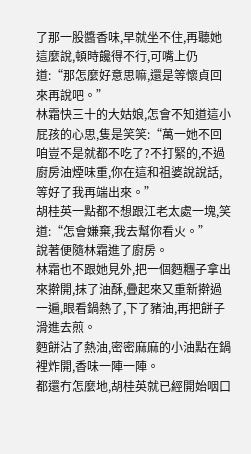了那一股醬香味,早就坐不住,再聽她這麼說,頓時饞得不行,可嘴上仍道:“那怎麼好意思嘛,還是等懷貞回來再說吧。”
林霜快三十的大姑娘,怎會不知道這小屁孩的心思,隻是笑笑:“萬一她不回咱豈不是就都不吃了?不打緊的,不過廚房油煙味重,你在這和祖婆說說話,等好了我再端出來。”
胡桂英一點都不想跟江老太處一塊,笑道:“怎會嫌棄,我去幫你看火。”
說著便隨林霜進了廚房。
林霜也不跟她見外,把一個麪糰子拿出來擀開,抹了油酥,疊起來又重新擀過一遍,眼看鍋熱了,下了豬油,再把餅子滑進去煎。
麪餅沾了熱油,密密麻麻的小油點在鍋裡炸開,香味一陣一陣。
都還冇怎麼地,胡桂英就已經開始咽口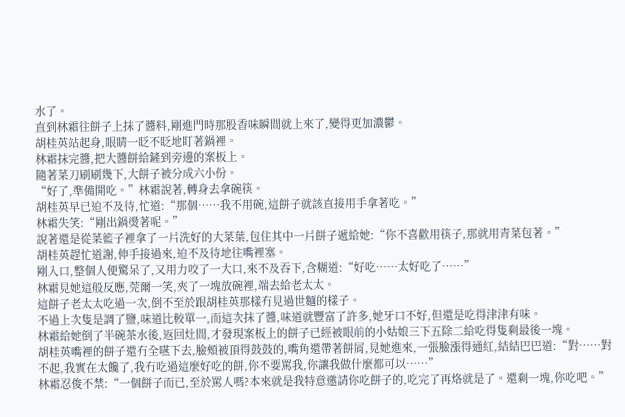水了。
直到林霜往餅子上抹了醬料,剛進門時那股香味瞬間就上來了,變得更加濃鬱。
胡桂英站起身,眼睛一眨不眨地盯著鍋裡。
林霜抹完醬,把大醬餅給鏟到旁邊的案板上。
隨著菜刀刷刷幾下,大餅子被分成六小份。
“好了,準備開吃。”林霜說著,轉身去拿碗筷。
胡桂英早已迫不及待,忙道:“那個……我不用碗,這餅子就該直接用手拿著吃。”
林霜失笑:“剛出鍋燙著呢。”
說著還是從菜籃子裡拿了一片洗好的大菜葉,包住其中一片餅子遞給她:“你不喜歡用筷子,那就用青菜包著。”
胡桂英趕忙道謝,伸手接過來,迫不及待地往嘴裡塞。
剛入口,整個人便驚呆了,又用力咬了一大口,來不及吞下,含糊道:“好吃……太好吃了……”
林霜見她這般反應,莞爾一笑,夾了一塊放碗裡,端去給老太太。
這餅子老太太吃過一次,倒不至於跟胡桂英那樣冇見過世麵的樣子。
不過上次隻是調了鹽,味道比較單一,而這次抹了醬,味道就豐富了許多,她牙口不好,但還是吃得津津有味。
林霜給她倒了半碗茶水後,返回灶間,才發現案板上的餅子已經被眼前的小姑娘三下五除二給吃得隻剩最後一塊。
胡桂英嘴裡的餅子還冇全嚥下去,臉頰被頂得鼓鼓的,嘴角還帶著餅屑,見她進來,一張臉漲得通紅,結結巴巴道:“對……對不起,我實在太饞了,我冇吃過這麼好吃的餅,你不要罵我,你讓我做什麼都可以……”
林霜忍俊不禁:“一個餅子而已,至於罵人嗎?本來就是我特意邀請你吃餅子的,吃完了再烙就是了。還剩一塊,你吃吧。”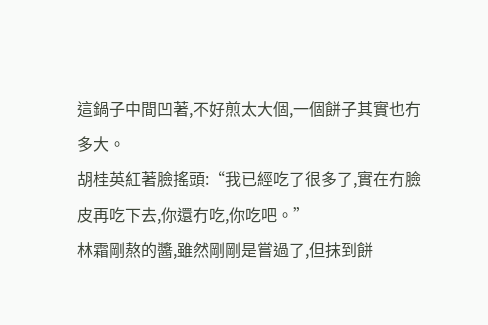這鍋子中間凹著,不好煎太大個,一個餅子其實也冇多大。
胡桂英紅著臉搖頭:“我已經吃了很多了,實在冇臉皮再吃下去,你還冇吃,你吃吧。”
林霜剛熬的醬,雖然剛剛是嘗過了,但抹到餅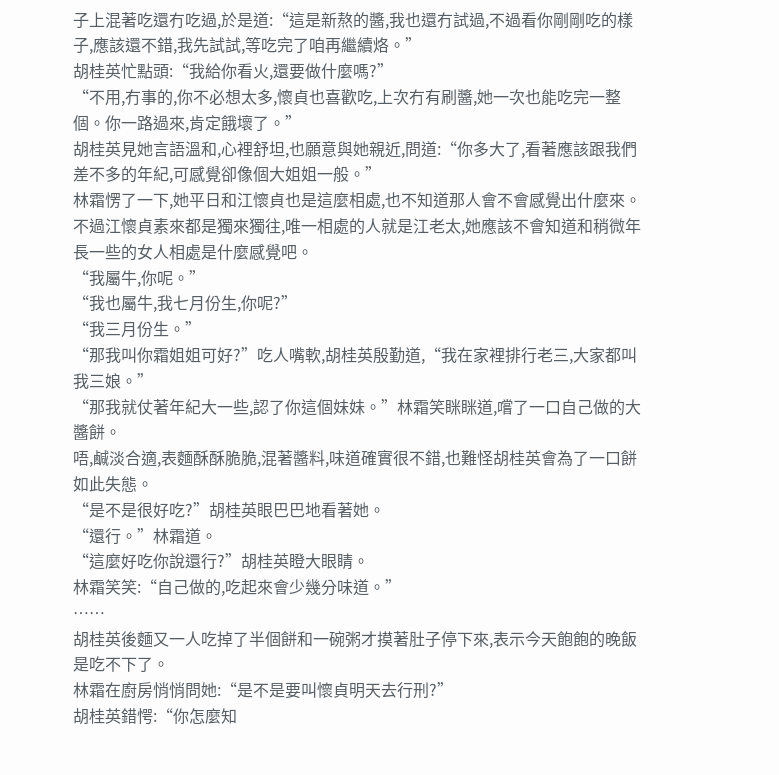子上混著吃還冇吃過,於是道:“這是新熬的醬,我也還冇試過,不過看你剛剛吃的樣子,應該還不錯,我先試試,等吃完了咱再繼續烙。”
胡桂英忙點頭:“我給你看火,還要做什麼嗎?”
“不用,冇事的,你不必想太多,懷貞也喜歡吃,上次冇有刷醬,她一次也能吃完一整個。你一路過來,肯定餓壞了。”
胡桂英見她言語溫和,心裡舒坦,也願意與她親近,問道:“你多大了,看著應該跟我們差不多的年紀,可感覺卻像個大姐姐一般。”
林霜愣了一下,她平日和江懷貞也是這麼相處,也不知道那人會不會感覺出什麼來。
不過江懷貞素來都是獨來獨往,唯一相處的人就是江老太,她應該不會知道和稍微年長一些的女人相處是什麼感覺吧。
“我屬牛,你呢。”
“我也屬牛,我七月份生,你呢?”
“我三月份生。”
“那我叫你霜姐姐可好?”吃人嘴軟,胡桂英殷勤道,“我在家裡排行老三,大家都叫我三娘。”
“那我就仗著年紀大一些,認了你這個妹妹。”林霜笑眯眯道,嚐了一口自己做的大醬餅。
唔,鹹淡合適,表麵酥酥脆脆,混著醬料,味道確實很不錯,也難怪胡桂英會為了一口餅如此失態。
“是不是很好吃?”胡桂英眼巴巴地看著她。
“還行。”林霜道。
“這麼好吃你說還行?”胡桂英瞪大眼睛。
林霜笑笑:“自己做的,吃起來會少幾分味道。”
……
胡桂英後麵又一人吃掉了半個餅和一碗粥才摸著肚子停下來,表示今天飽飽的晚飯是吃不下了。
林霜在廚房悄悄問她:“是不是要叫懷貞明天去行刑?”
胡桂英錯愕:“你怎麼知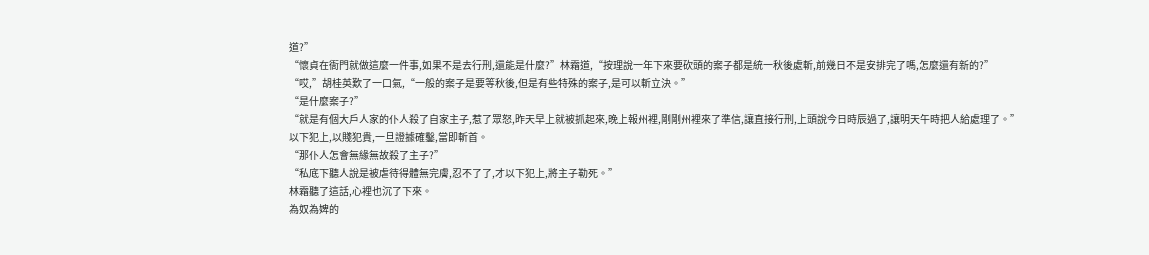道?”
“懷貞在衙門就做這麼一件事,如果不是去行刑,還能是什麼?”林霜道,“按理說一年下來要砍頭的案子都是統一秋後處斬,前幾日不是安排完了嗎,怎麼還有新的?”
“哎,”胡桂英歎了一口氣,“一般的案子是要等秋後,但是有些特殊的案子,是可以斬立決。”
“是什麼案子?”
“就是有個大戶人家的仆人殺了自家主子,惹了眾怒,昨天早上就被抓起來,晚上報州裡,剛剛州裡來了準信,讓直接行刑,上頭說今日時辰過了,讓明天午時把人給處理了。”
以下犯上,以賤犯貴,一旦證據確鑿,當即斬首。
“那仆人怎會無緣無故殺了主子?”
“私底下聽人說是被虐待得體無完膚,忍不了了,才以下犯上,將主子勒死。”
林霜聽了這話,心裡也沉了下來。
為奴為婢的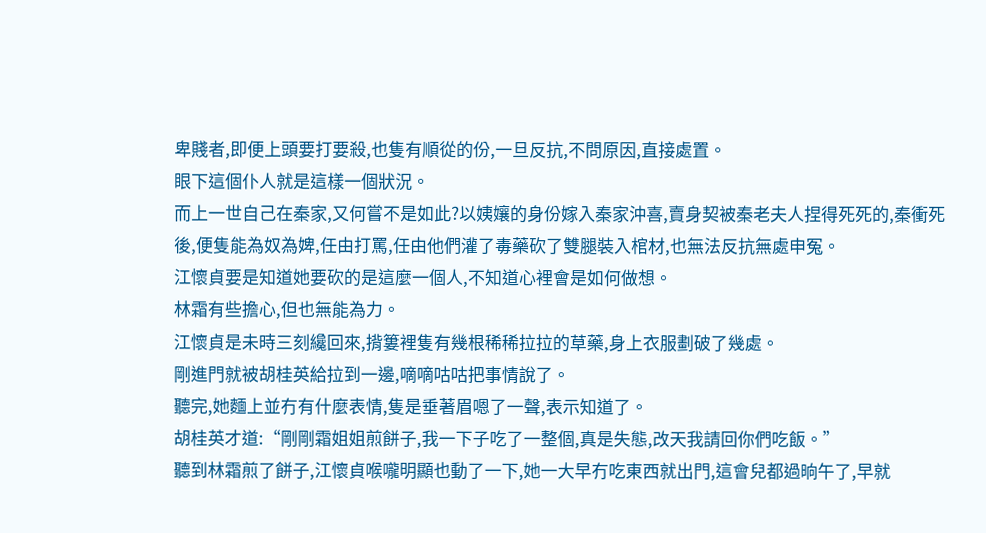卑賤者,即便上頭要打要殺,也隻有順從的份,一旦反抗,不問原因,直接處置。
眼下這個仆人就是這樣一個狀況。
而上一世自己在秦家,又何嘗不是如此?以姨孃的身份嫁入秦家沖喜,賣身契被秦老夫人捏得死死的,秦衝死後,便隻能為奴為婢,任由打罵,任由他們灌了毒藥砍了雙腿裝入棺材,也無法反抗無處申冤。
江懷貞要是知道她要砍的是這麼一個人,不知道心裡會是如何做想。
林霜有些擔心,但也無能為力。
江懷貞是未時三刻纔回來,揹簍裡隻有幾根稀稀拉拉的草藥,身上衣服劃破了幾處。
剛進門就被胡桂英給拉到一邊,嘀嘀咕咕把事情說了。
聽完,她麵上並冇有什麼表情,隻是垂著眉嗯了一聲,表示知道了。
胡桂英才道:“剛剛霜姐姐煎餅子,我一下子吃了一整個,真是失態,改天我請回你們吃飯。”
聽到林霜煎了餅子,江懷貞喉嚨明顯也動了一下,她一大早冇吃東西就出門,這會兒都過晌午了,早就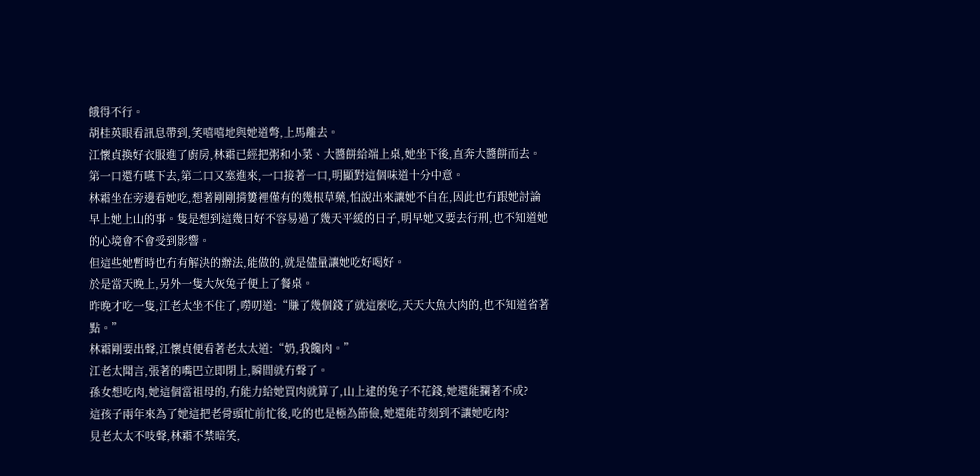餓得不行。
胡桂英眼看訊息帶到,笑嘻嘻地與她道彆,上馬離去。
江懷貞換好衣服進了廚房,林霜已經把粥和小菜、大醬餅給端上桌,她坐下後,直奔大醬餅而去。
第一口還冇嚥下去,第二口又塞進來,一口接著一口,明顯對這個味道十分中意。
林霜坐在旁邊看她吃,想著剛剛揹簍裡僅有的幾根草藥,怕說出來讓她不自在,因此也冇跟她討論早上她上山的事。隻是想到這幾日好不容易過了幾天平緩的日子,明早她又要去行刑,也不知道她的心境會不會受到影響。
但這些她暫時也冇有解決的辦法,能做的,就是儘量讓她吃好喝好。
於是當天晚上,另外一隻大灰兔子便上了餐桌。
昨晚才吃一隻,江老太坐不住了,嘮叨道:“賺了幾個錢了就這麼吃,天天大魚大肉的,也不知道省著點。”
林霜剛要出聲,江懷貞便看著老太太道:“奶,我饞肉。”
江老太聞言,張著的嘴巴立即閉上,瞬間就冇聲了。
孫女想吃肉,她這個當祖母的,冇能力給她買肉就算了,山上逮的兔子不花錢,她還能攔著不成?
這孩子兩年來為了她這把老骨頭忙前忙後,吃的也是極為節儉,她還能苛刻到不讓她吃肉?
見老太太不吱聲,林霜不禁暗笑,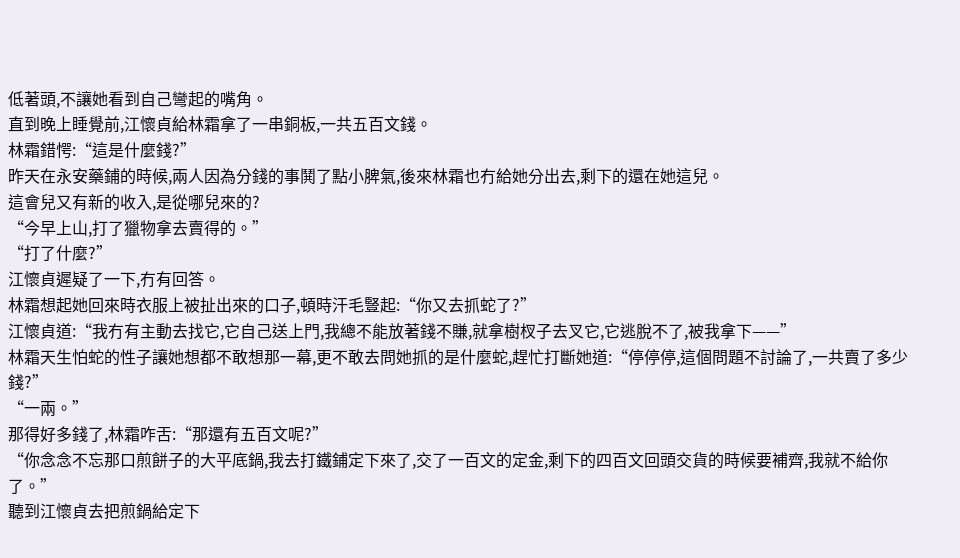低著頭,不讓她看到自己彎起的嘴角。
直到晚上睡覺前,江懷貞給林霜拿了一串銅板,一共五百文錢。
林霜錯愕:“這是什麼錢?”
昨天在永安藥鋪的時候,兩人因為分錢的事鬨了點小脾氣,後來林霜也冇給她分出去,剩下的還在她這兒。
這會兒又有新的收入,是從哪兒來的?
“今早上山,打了獵物拿去賣得的。”
“打了什麼?”
江懷貞遲疑了一下,冇有回答。
林霜想起她回來時衣服上被扯出來的口子,頓時汗毛豎起:“你又去抓蛇了?”
江懷貞道:“我冇有主動去找它,它自己送上門,我總不能放著錢不賺,就拿樹杈子去叉它,它逃脫不了,被我拿下——”
林霜天生怕蛇的性子讓她想都不敢想那一幕,更不敢去問她抓的是什麼蛇,趕忙打斷她道:“停停停,這個問題不討論了,一共賣了多少錢?”
“一兩。”
那得好多錢了,林霜咋舌:“那還有五百文呢?”
“你念念不忘那口煎餅子的大平底鍋,我去打鐵鋪定下來了,交了一百文的定金,剩下的四百文回頭交貨的時候要補齊,我就不給你了。”
聽到江懷貞去把煎鍋給定下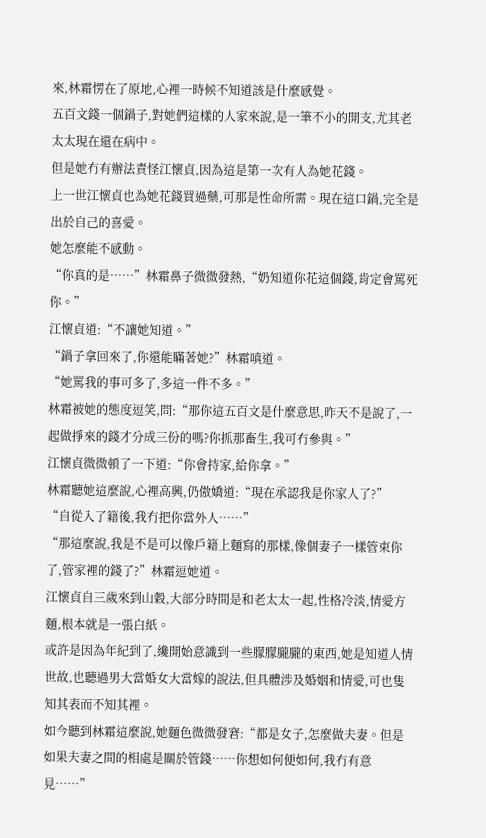來,林霜愣在了原地,心裡一時候不知道該是什麼感覺。
五百文錢一個鍋子,對她們這樣的人家來說,是一筆不小的開支,尤其老太太現在還在病中。
但是她冇有辦法責怪江懷貞,因為這是第一次有人為她花錢。
上一世江懷貞也為她花錢買過藥,可那是性命所需。現在這口鍋,完全是出於自己的喜愛。
她怎麼能不感動。
“你真的是……”林霜鼻子微微發熱,“奶知道你花這個錢,肯定會罵死你。”
江懷貞道:“不讓她知道。”
“鍋子拿回來了,你還能瞞著她?”林霜嗔道。
“她罵我的事可多了,多這一件不多。”
林霜被她的態度逗笑,問:“那你這五百文是什麼意思,昨天不是說了,一起做掙來的錢才分成三份的嗎?你抓那畜生,我可冇參與。”
江懷貞微微頓了一下道:“你會持家,給你拿。”
林霜聽她這麼說,心裡高興,仍傲嬌道:“現在承認我是你家人了?”
“自從入了籍後,我冇把你當外人……”
“那這麼說,我是不是可以像戶籍上麵寫的那樣,像個妻子一樣管束你了,管家裡的錢了?”林霜逗她道。
江懷貞自三歲來到山穀,大部分時間是和老太太一起,性格冷淡,情愛方麵,根本就是一張白紙。
或許是因為年紀到了,纔開始意識到一些朦朦朧朧的東西,她是知道人情世故,也聽過男大當婚女大當嫁的說法,但具體涉及婚姻和情愛,可也隻知其表而不知其裡。
如今聽到林霜這麼說,她麵色微微發窘:“都是女子,怎麼做夫妻。但是如果夫妻之間的相處是關於管錢……你想如何便如何,我冇有意見……”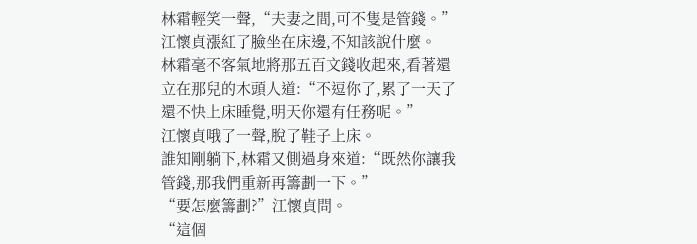林霜輕笑一聲,“夫妻之間,可不隻是管錢。”
江懷貞漲紅了臉坐在床邊,不知該說什麼。
林霜毫不客氣地將那五百文錢收起來,看著還立在那兒的木頭人道:“不逗你了,累了一天了還不快上床睡覺,明天你還有任務呢。”
江懷貞哦了一聲,脫了鞋子上床。
誰知剛躺下,林霜又側過身來道:“既然你讓我管錢,那我們重新再籌劃一下。”
“要怎麼籌劃?”江懷貞問。
“這個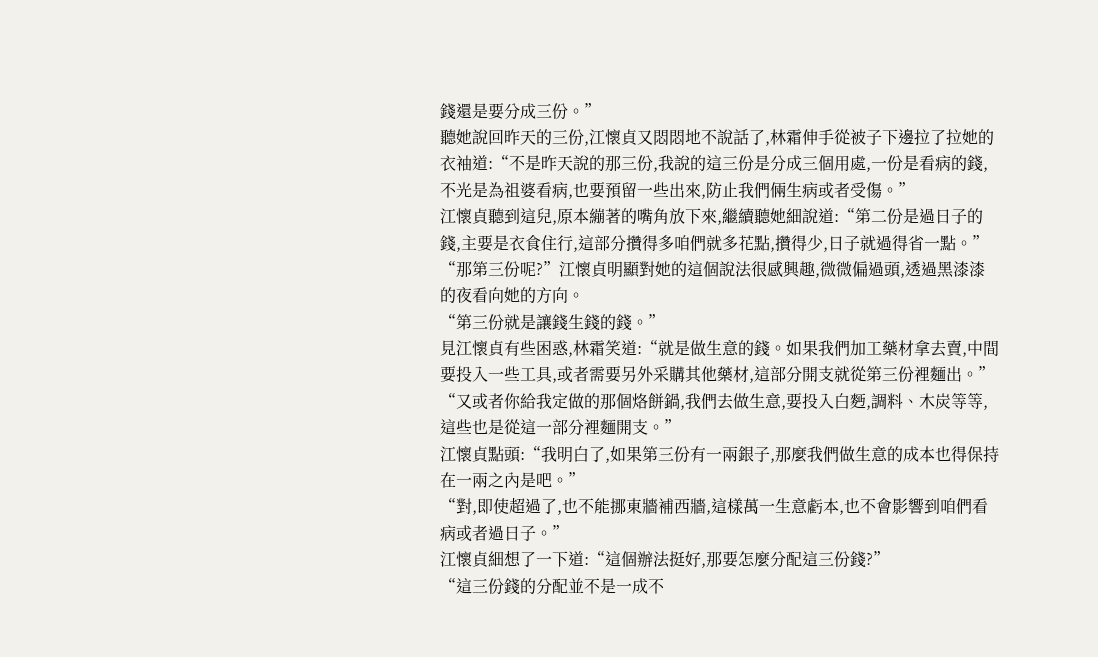錢還是要分成三份。”
聽她說回昨天的三份,江懷貞又悶悶地不說話了,林霜伸手從被子下邊拉了拉她的衣袖道:“不是昨天說的那三份,我說的這三份是分成三個用處,一份是看病的錢,不光是為祖婆看病,也要預留一些出來,防止我們倆生病或者受傷。”
江懷貞聽到這兒,原本繃著的嘴角放下來,繼續聽她細說道:“第二份是過日子的錢,主要是衣食住行,這部分攢得多咱們就多花點,攢得少,日子就過得省一點。”
“那第三份呢?”江懷貞明顯對她的這個說法很感興趣,微微偏過頭,透過黑漆漆的夜看向她的方向。
“第三份就是讓錢生錢的錢。”
見江懷貞有些困惑,林霜笑道:“就是做生意的錢。如果我們加工藥材拿去賣,中間要投入一些工具,或者需要另外采購其他藥材,這部分開支就從第三份裡麵出。”
“又或者你給我定做的那個烙餅鍋,我們去做生意,要投入白麪,調料、木炭等等,這些也是從這一部分裡麵開支。”
江懷貞點頭:“我明白了,如果第三份有一兩銀子,那麼我們做生意的成本也得保持在一兩之內是吧。”
“對,即使超過了,也不能挪東牆補西牆,這樣萬一生意虧本,也不會影響到咱們看病或者過日子。”
江懷貞細想了一下道:“這個辦法挺好,那要怎麼分配這三份錢?”
“這三份錢的分配並不是一成不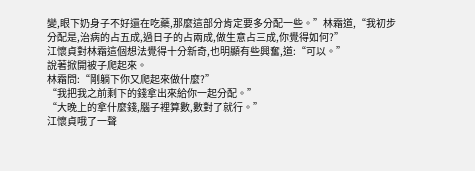變,眼下奶身子不好還在吃藥,那麼這部分肯定要多分配一些。”林霜道,“我初步分配是,治病的占五成,過日子的占兩成,做生意占三成,你覺得如何?”
江懷貞對林霜這個想法覺得十分新奇,也明顯有些興奮,道:“可以。”
說著掀開被子爬起來。
林霜問:“剛躺下你又爬起來做什麼?”
“我把我之前剩下的錢拿出來給你一起分配。”
“大晚上的拿什麼錢,腦子裡算數,數對了就行。”
江懷貞哦了一聲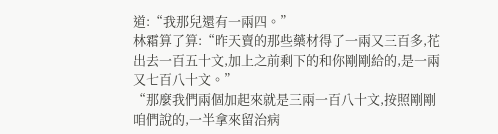道:“我那兒還有一兩四。”
林霜算了算:“昨天賣的那些藥材得了一兩又三百多,花出去一百五十文,加上之前剩下的和你剛剛給的,是一兩又七百八十文。”
“那麼我們兩個加起來就是三兩一百八十文,按照剛剛咱們說的,一半拿來留治病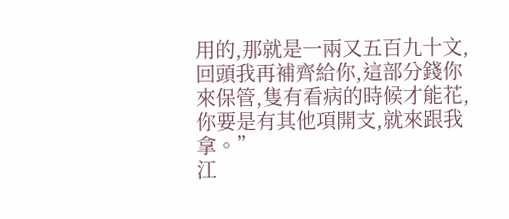用的,那就是一兩又五百九十文,回頭我再補齊給你,這部分錢你來保管,隻有看病的時候才能花,你要是有其他項開支,就來跟我拿。”
江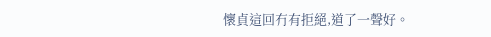懷貞這回冇有拒絕,道了一聲好。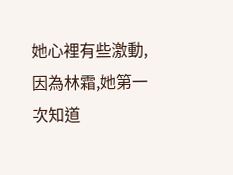她心裡有些激動,因為林霜,她第一次知道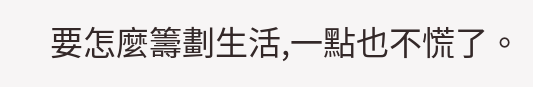要怎麼籌劃生活,一點也不慌了。